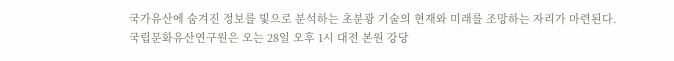국가유산에 숨겨진 정보를 빛으로 분석하는 초분광 기술의 현재와 미래를 조망하는 자리가 마련된다.
국립문화유산연구원은 오는 28일 오후 1시 대전 본원 강당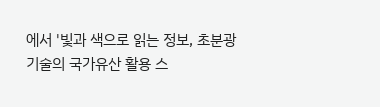에서 '빛과 색으로 읽는 정보, 초분광 기술의 국가유산 활용 스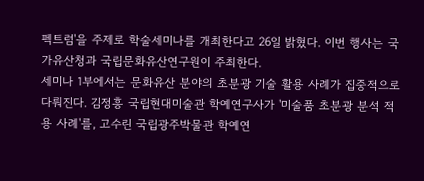펙트럼'을 주제로 학술세미나를 개최한다고 26일 밝혔다. 이번 행사는 국가유산청과 국립문화유산연구원이 주최한다.
세미나 1부에서는 문화유산 분야의 초분광 기술 활용 사례가 집중적으로 다뤄진다. 김정흥 국립현대미술관 학예연구사가 '미술품 초분광 분석 적용 사례'를, 고수린 국립광주박물관 학예연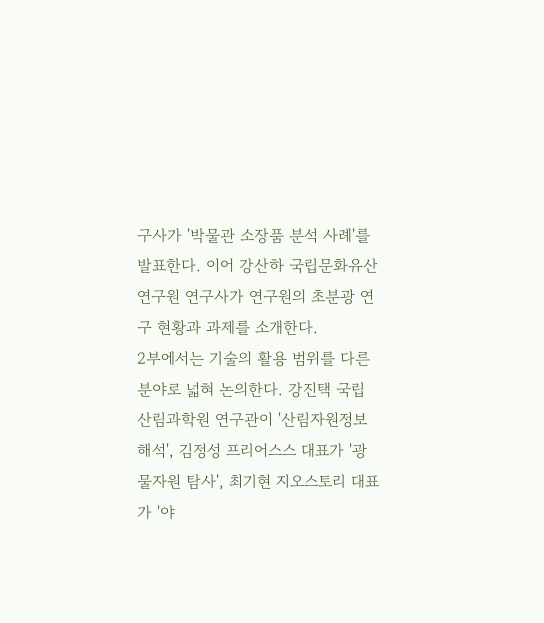구사가 '박물관 소장품 분석 사례'를 발표한다. 이어 강산하 국립문화유산연구원 연구사가 연구원의 초분광 연구 현황과 과제를 소개한다.
2부에서는 기술의 활용 범위를 다른 분야로 넓혀 논의한다. 강진택 국립산림과학원 연구관이 '산림자원정보 해석', 김정성 프리어스스 대표가 '광물자원 탐사', 최기현 지오스토리 대표가 '야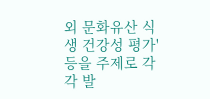외 문화유산 식생 건강성 평가' 등을 주제로 각각 발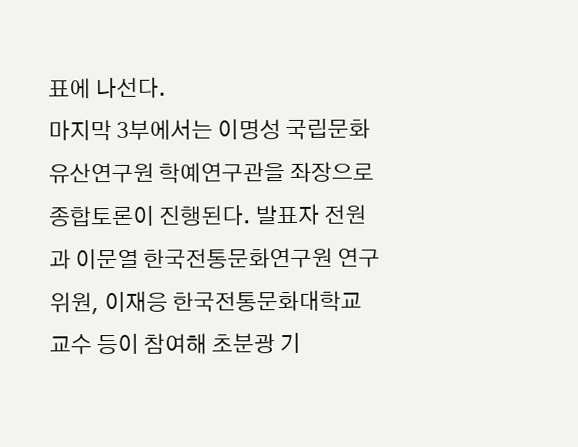표에 나선다.
마지막 3부에서는 이명성 국립문화유산연구원 학예연구관을 좌장으로 종합토론이 진행된다. 발표자 전원과 이문열 한국전통문화연구원 연구위원, 이재응 한국전통문화대학교 교수 등이 참여해 초분광 기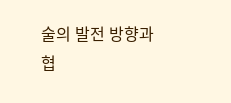술의 발전 방향과 협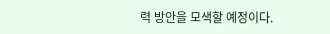력 방안을 모색할 예정이다.